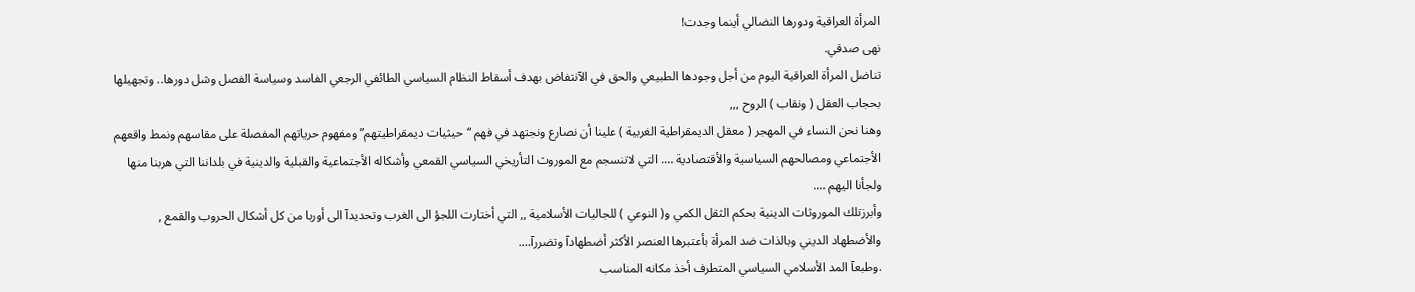المرأة العراقية ودورها النضالي أينما وجدت!
نهى صدقي.
تناضل المرأة العراقية اليوم من أجل وجودها الطبيعي والحق في الآنتفاض بهدف أسقاط النظام السياسي الطائفي الرجعي الفاسد وسياسة الفصل وشل دورها.. وتجهيلها بحجاب العقل ( ونقاب ) الروح ,,,
وهنا نحن النساء في المهجر ( معقل الديمقراطية الغربية ) علينا أن نصارع ونجتهد في فهم “حيثيات ديمقراطيتهم” ومفهوم حرياتهم المفصلة على مقاسهم ونمط واقعهم الأجتماعي ومصالحهم السياسية والأقتصادية …. التي لاتنسجم مع الموروث التأريخي السياسي القمعي وأشكاله الأجتماعية والقبلية والدينية في بلداننا التي هربنا منها ولجأنا اليهم ….
وأبرزتلك الموروثات الدينية بحكم الثقل الكمي و( النوعي ) للجاليات الأسلامية ,, التي أختارت اللجؤ الى الغرب وتحديدآ الى أوربا من كل أشكال الحروب والقمع , والأضطهاد الديني وبالذات ضد المرأة بأعتبرها العنصر الأكثر أضطهادآ وتضررآ….
.وطبعآ المد الأسلامي السياسي المتطرف أخذ مكانه المناسب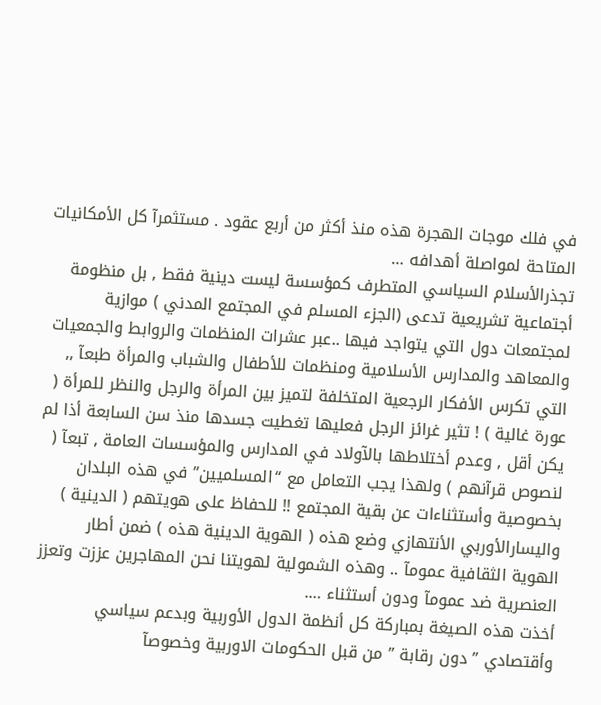في فلك موجات الهجرة هذه منذ أكثر من أربع عقود . مستثمرآ كل الأمكانيات المتاحة لمواصلة أهدافه …
تجذرالأسلام السياسي المتطرف كمؤسسة ليست دينية فقط , بل منظومة أجتماعية تشريعية تدعى (الجزء المسلم في المجتمع المدني ) موازية لمجتمعات دول التي يتواجد فيها ..عبر عشرات المنظمات والروابط والجمعيات والمعاهد والمدارس الأسلامية ومنظمات للأطفال والشباب والمرأة طبعآ ,, التي تكرس الأفكار الرجعية المتخلفة لتميز بين المرأة والرجل والنظر للمرأة ( عورة غالية ) ! تثير غرائز الرجل فعليها تغطيت جسدها منذ سن السابعة أذا لم يكن أقل , وعدم أختلاطها بالآولاد في المدارس والمؤسسات العامة , تبعآ ( لنصوص قرآنهم ) ولهذا يجب التعامل مع “المسلميين” في هذه البلدان بخصوصية وأستثناءات عن بقية المجتمع !! للحفاظ على هويتهم ( الدينية ) واليسارالأوربي الأنتهازي وضع هذه ( الهوية الدينية هذه ) ضمن أطار الهوية الثقافية عمومآ .. وهذه الشمولية لهويتنا نحن المهاجرين عززت وتعزز العنصرية ضد عمومآ ودون أستثناء ….
أخذت هذه الصيغة بمباركة كل أنظمة الدول الأوربية وبدعم سياسي وأقتصادي ” دون رقابة ” من قبل الحكومات الاوربية وخصوصآ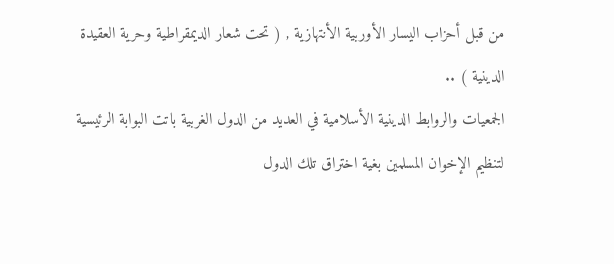من قبل أحزاب اليسار الأوربية الأنتهازية , ( تحت شعار الديمقراطية وحرية العقيدة الدينية ) ..
الجمعيات والروابط الدينية الأسلامية في العديد من الدول الغربية باتت البوابة الرئيسية لتنظيم الإخوان المسلمين بغية اختراق تلك الدول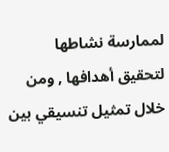لممارسة نشاطها لتحقيق أهدافها , ومن خلال تمثيل تنسيقي بين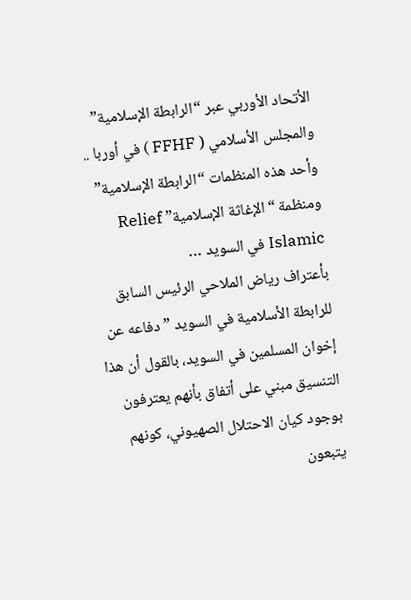الأتحاد الأوربي عبر “الرابطة الإسلامية” والمجلس الأسلامي ( FFHF ) في أوربا .. وأحد هذه المنظمات “الرابطة الإسلامية” ومنظمة “الإغاثة الإسلامية” Relief Islamic في السويد …
بأعتراف رياض الملاحي الرئيس السابق للرابطة الأسلامية في السويد ” دفاعه عن إخوان المسلمين في السويد، بالقول أن هذا التنسيق مبني على أتفاق بأنهم يعترفون بوجود كيان الاحتلال الصهيوني، كونهم يتبعون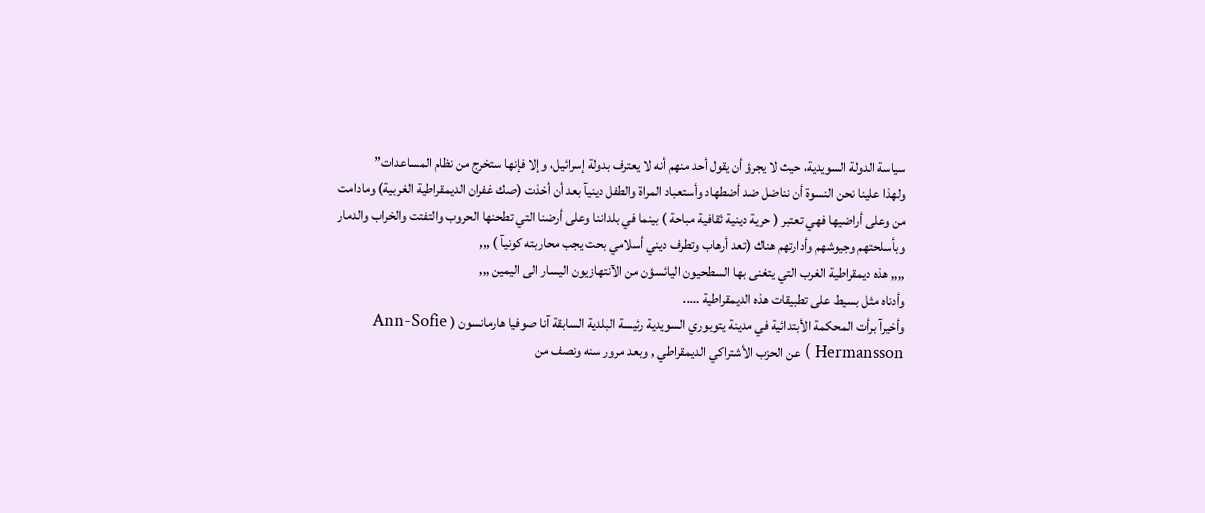سياسة الدولة السويدية، حيث لا يجرؤ أن يقول أحد منهم أنه لا يعترف بدولة إسرائيل، وإلا فإنها ستخرج من نظام المساعدات”
ولهذا علينا نحن النسوة أن نناضل ضد أضطهاد وأستعباد المراة والطفل دينيآ بعد أن أخذت (صك غفران الديمقراطية الغربية) ومادامت من وعلى أراضيها فهي تعتبر ( حرية دينية ثقافية مباحة ) بينما في بلداننا وعلى أرضنا التي تطحنها الحروب والتفتت والخراب والدمار وبأسلحتهم وجيوشهم وأدارتهم هناك (تعد أرهاب وتطرف ديني أسلامي بحت يجب محاربته كونيآ ) ,,,
,,,, هذه ديمقراطية الغرب التي يتغنى بها السطحيون اليائسؤن من الآنتهازيون اليسار الى اليمين ,,,
وأدناه مثل بسيط على تطبيقات هذه الديمقراطية …..
وأخيرآ برأت المحكمة الأبتدائية في مدينة يتوبوري السويدية رئيسة البلدية السابقة آنا صوفيا هارمانسون ( Ann-Sofie Hermansson ) عن الحزب الأشتراكي الديمقراطي , وبعد مرور سنه ونصف من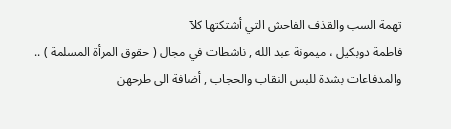تهمة السب والقذف الفاحش التي أشتكتها كلآ
فاطمة دوبكيل ، ميمونة عبد الله , ناشطات في مجال ( حقوق المرأة المسلمة ) ..
والمدفاعات بشدة للبس النقاب والحجاب , أضافة الى طرحهن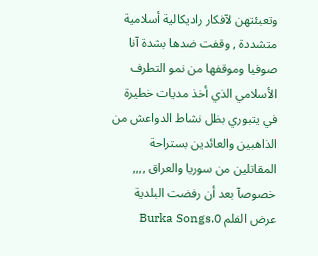وتعبئتهن لآفكار راديكالية أسلامية متشددة , وقفت ضدها بشدة آنا صوفيا وموقفها من نمو التطرف الأسلامي الذي أخذ مديات خطيرة في يتبوري بظل نشاط الدواعش من الذاهبين والعائدين بستراحة المقاتلين من سوريا والعراق ,,,,
خصوصآ بعد أن رفضت البلدية عرض الفلم 0.Burka Songs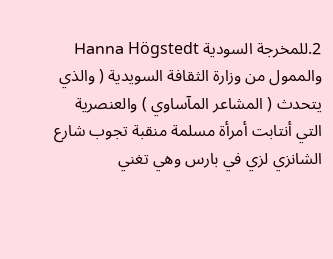2.للمخرجة السودية Hanna Högstedt والممول من وزارة الثقافة السويدية ( والذي يتحدث ( المشاعر المآساوي ) والعنصرية التي أنتابت أمرأة مسلمة منقبة تجوب شارع الشانزي لزي في بارس وهي تغني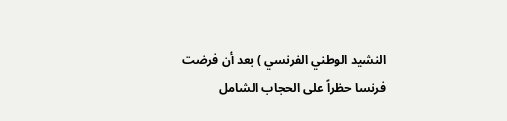النشيد الوطني الفرنسي ) بعد أن فرضت فرنسا حظراً على الحجاب الشامل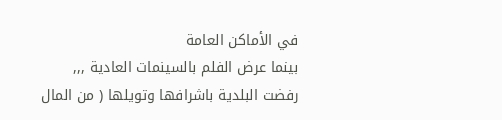في الأماكن العامة
بينما عرض الفلم بالسينمات العادية ,,,
رفضت البلدية باشرافها وتويلها ( من المال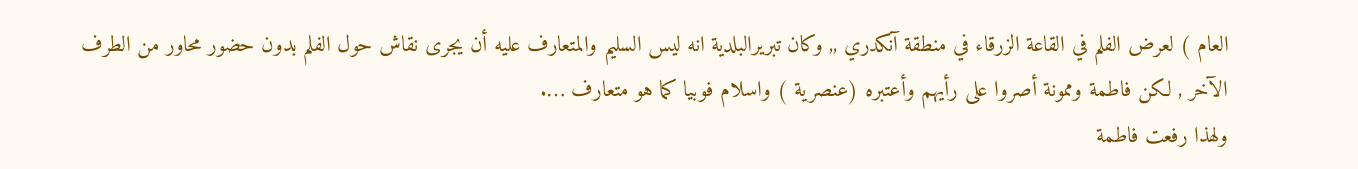العام ) لعرض الفلم في القاعة الزرقاء في منطقة آنكدري ,, وكان تبريرالبلدية انه ليس السليم والمتعارف عليه أن يجرى نقاش حول الفلم بدون حضور محاور من الطرف الآخر , لكن فاطمة وممونة أصروا على رأيهم وأعتبره (عنصرية ) واسلام فوبيا كما هو متعارف ….
ولهذا رفعت فاطمة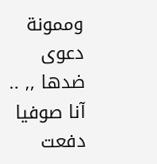وممونة دعوى ضدها ,, .. آنا صوفيا دفعت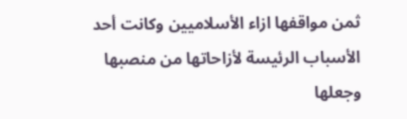ثمن مواقفها ازاء الأسلاميين وكانت أحد الأسباب الرئيسة لأزاحاتها من منصبها وجعلها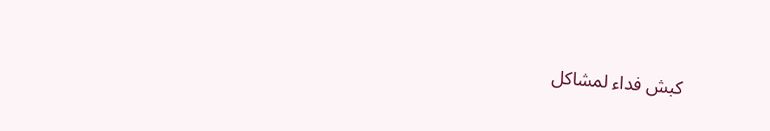كبش فداء لمشاكل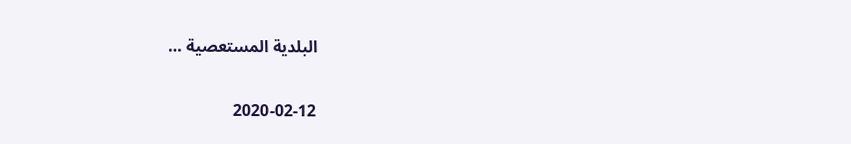البلدية المستعصية …


2020-02-12